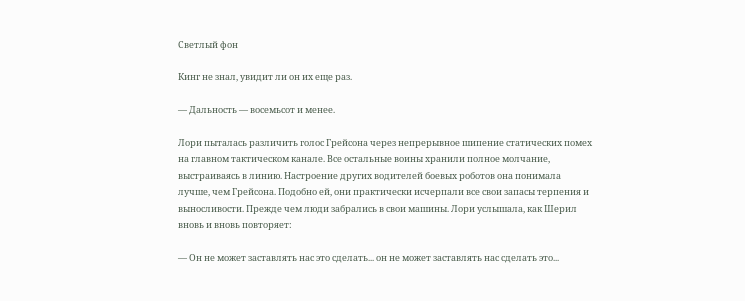Светлый фон

Кинг не знал, увидит ли он их еще раз.

— Дальность — восемьсот и менее.

Лори пыталась различить голос Грейсона через непрерывное шипение статических помех на главном тактическом канале. Все остальные воины хранили полное молчание, выстраиваясь в линию. Настроение других водителей боевых роботов она понимала лучше, чем Грейсона. Подобно ей, они практически исчерпали все свои запасы терпения и выносливости. Прежде чем люди забрались в свои машины. Лори услышала, как Шерил вновь и вновь повторяет:

— Он не может заставлять нас это сделать... он не может заставлять нас сделать это...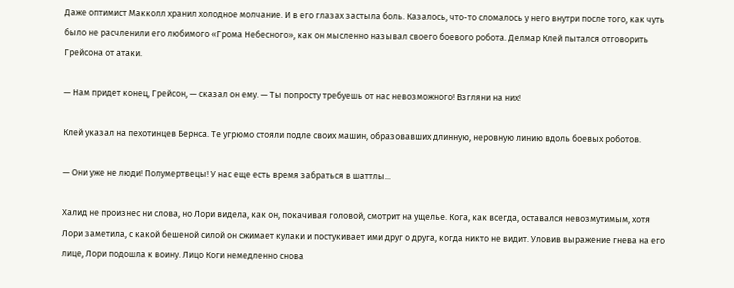Даже оптимист Макколл хранил холодное молчание. И в его глазах застыла боль. Казалось, что-то сломалось у него внутри после того, как чуть было не расчленили его любимого «Грома Небесного», как он мысленно называл своего боевого робота. Делмар Клей пытался отговорить Грейсона от атаки.

— Нам придет конец, Грейсон, — сказал он ему. — Ты попросту требуешь от нас невозможного! Взгляни на них!

Клей указал на пехотинцев Бернса. Те угрюмо стояли подле своих машин, образовавших длинную, неровную линию вдоль боевых роботов.

— Они уже не люди! Полумертвецы! У нас еще есть время забраться в шаттлы...

Халид не произнес ни слова, но Лори видела, как он, покачивая головой, смотрит на ущелье. Кога, как всегда, оставался невозмутимым, хотя Лори заметила, с какой бешеной силой он сжимает кулаки и постукивает ими друг о друга, когда никто не видит. Уловив выражение гнева на его лице, Лори подошла к воину. Лицо Коги немедленно снова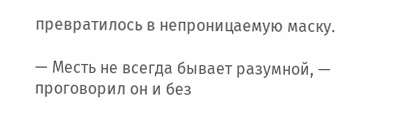превратилось в непроницаемую маску.

— Месть не всегда бывает разумной, — проговорил он и без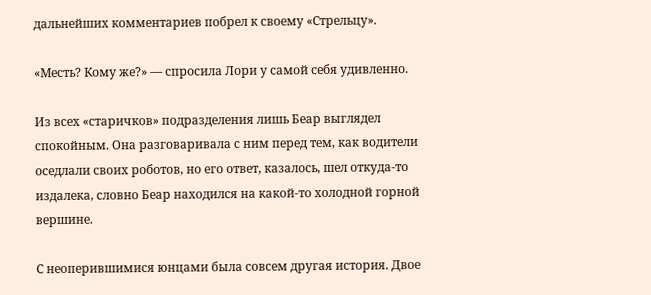дальнейших комментариев побрел к своему «Стрельцу».

«Месть? Кому же?» — спросила Лори у самой себя удивленно.

Из всех «старичков» подразделения лишь Беар выглядел спокойным. Она разговаривала с ним перед тем, как водители оседлали своих роботов, но его ответ, казалось, шел откуда-то издалека, словно Беар находился на какой-то холодной горной вершине.

С неоперившимися юнцами была совсем другая история. Двое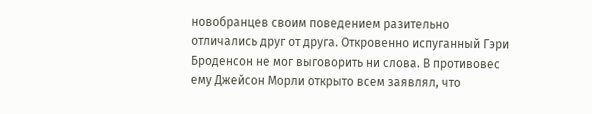новобранцев своим поведением разительно отличались друг от друга. Откровенно испуганный Гэри Броденсон не мог выговорить ни слова. В противовес ему Джейсон Морли открыто всем заявлял, что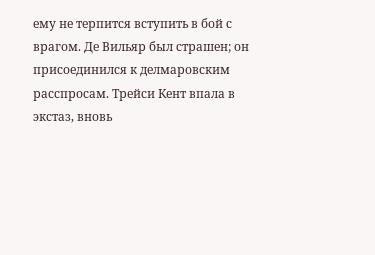ему не терпится вступить в бой с врагом. Де Вильяр был страшен; он присоединился к делмаровским расспросам. Трейси Кент впала в экстаз, вновь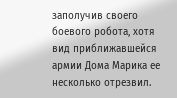заполучив своего боевого робота, хотя вид приближавшейся армии Дома Марика ее несколько отрезвил.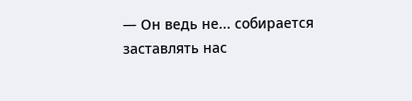— Он ведь не... собирается заставлять нас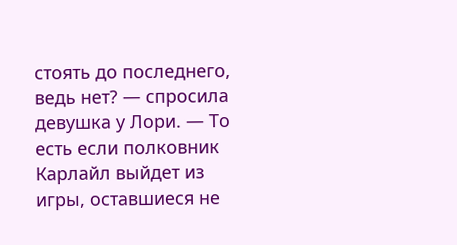стоять до последнего, ведь нет? — спросила девушка у Лори. — То есть если полковник Карлайл выйдет из игры, оставшиеся не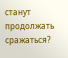станут продолжать сражаться?